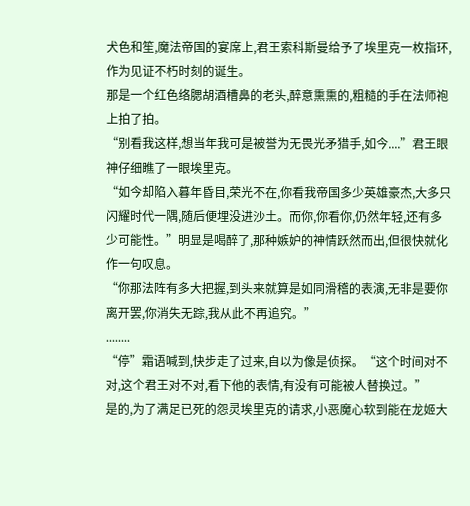犬色和笙,魔法帝国的宴席上,君王索科斯曼给予了埃里克一枚指环,作为见证不朽时刻的诞生。
那是一个红色络腮胡酒槽鼻的老头,醉意熏熏的,粗糙的手在法师袍上拍了拍。
“别看我这样,想当年我可是被誉为无畏光矛猎手,如今....”君王眼神仔细瞧了一眼埃里克。
“如今却陷入暮年昏目,荣光不在,你看我帝国多少英雄豪杰,大多只闪耀时代一隅,随后便埋没进沙土。而你,你看你,仍然年轻,还有多少可能性。”明显是喝醉了,那种嫉妒的神情跃然而出,但很快就化作一句叹息。
“你那法阵有多大把握,到头来就算是如同滑稽的表演,无非是要你离开罢,你消失无踪,我从此不再追究。”
........
“停”霜语喊到,快步走了过来,自以为像是侦探。“这个时间对不对,这个君王对不对,看下他的表情,有没有可能被人替换过。”
是的,为了满足已死的怨灵埃里克的请求,小恶魔心软到能在龙姬大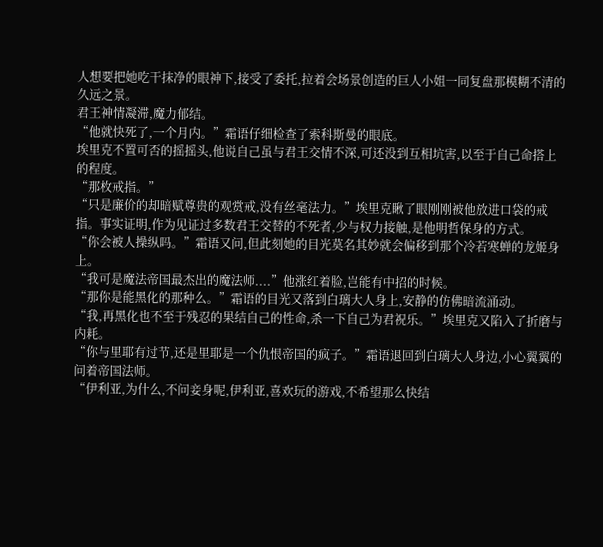人想要把她吃干抹净的眼神下,接受了委托,拉着会场景创造的巨人小姐一同复盘那模糊不清的久远之景。
君王神情凝滞,魔力郁结。
“他就快死了,一个月内。”霜语仔细检查了索科斯曼的眼底。
埃里克不置可否的摇摇头,他说自己虽与君王交情不深,可还没到互相坑害,以至于自己命搭上的程度。
“那枚戒指。”
“只是廉价的却暗赋尊贵的观赏戒,没有丝毫法力。”埃里克瞅了眼刚刚被他放进口袋的戒指。事实证明,作为见证过多数君王交替的不死者,少与权力接触,是他明哲保身的方式。
“你会被人操纵吗。”霜语又问,但此刻她的目光莫名其妙就会偏移到那个冷若寒蝉的龙姬身上。
“我可是魔法帝国最杰出的魔法师....”他涨红着脸,岂能有中招的时候。
“那你是能黑化的那种么。”霜语的目光又落到白璃大人身上,安静的仿佛暗流涌动。
“我,再黑化也不至于残忍的果结自己的性命,杀一下自己为君祝乐。”埃里克又陷入了折磨与内耗。
“你与里耶有过节,还是里耶是一个仇恨帝国的疯子。”霜语退回到白璃大人身边,小心翼翼的问着帝国法师。
“伊利亚,为什么,不问妾身呢,伊利亚,喜欢玩的游戏,不希望那么快结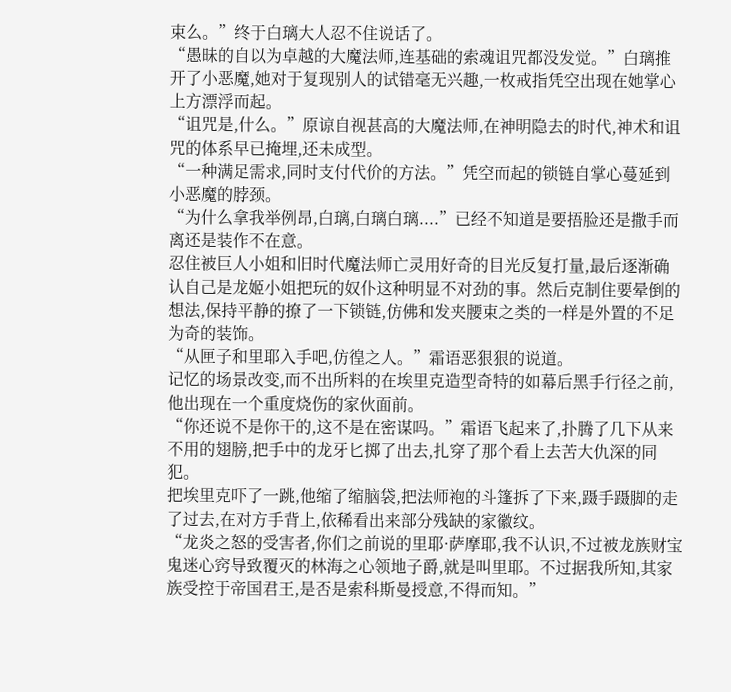束么。”终于白璃大人忍不住说话了。
“愚昧的自以为卓越的大魔法师,连基础的索魂诅咒都没发觉。”白璃推开了小恶魔,她对于复现别人的试错毫无兴趣,一枚戒指凭空出现在她掌心上方漂浮而起。
“诅咒是,什么。”原谅自视甚高的大魔法师,在神明隐去的时代,神术和诅咒的体系早已掩埋,还未成型。
“一种满足需求,同时支付代价的方法。”凭空而起的锁链自掌心蔓延到小恶魔的脖颈。
“为什么拿我举例昂,白璃,白璃白璃....”已经不知道是要捂脸还是撒手而离还是装作不在意。
忍住被巨人小姐和旧时代魔法师亡灵用好奇的目光反复打量,最后逐渐确认自己是龙姬小姐把玩的奴仆这种明显不对劲的事。然后克制住要晕倒的想法,保持平静的撩了一下锁链,仿佛和发夹腰束之类的一样是外置的不足为奇的装饰。
“从匣子和里耶入手吧,仿徨之人。”霜语恶狠狠的说道。
记忆的场景改变,而不出所料的在埃里克造型奇特的如幕后黑手行径之前,他出现在一个重度烧伤的家伙面前。
“你还说不是你干的,这不是在密谋吗。”霜语飞起来了,扑腾了几下从来不用的翅膀,把手中的龙牙匕掷了出去,扎穿了那个看上去苦大仇深的同犯。
把埃里克吓了一跳,他缩了缩脑袋,把法师袍的斗篷拆了下来,蹑手蹑脚的走了过去,在对方手背上,依稀看出来部分残缺的家徽纹。
“龙炎之怒的受害者,你们之前说的里耶·萨摩耶,我不认识,不过被龙族财宝鬼迷心窍导致覆灭的林海之心领地子爵,就是叫里耶。不过据我所知,其家族受控于帝国君王,是否是索科斯曼授意,不得而知。”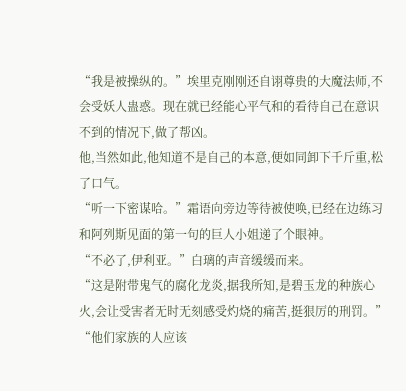“我是被操纵的。”埃里克刚刚还自诩尊贵的大魔法师,不会受妖人蛊惑。现在就已经能心平气和的看待自己在意识不到的情况下,做了帮凶。
他,当然如此,他知道不是自己的本意,便如同卸下千斤重,松了口气。
“听一下密谋哈。”霜语向旁边等待被使唤,已经在边练习和阿列斯见面的第一句的巨人小姐递了个眼神。
“不必了,伊利亚。”白璃的声音缓缓而来。
“这是附带鬼气的腐化龙炎,据我所知,是碧玉龙的种族心火,会让受害者无时无刻感受灼烧的痛苦,挺狠厉的刑罚。”
“他们家族的人应该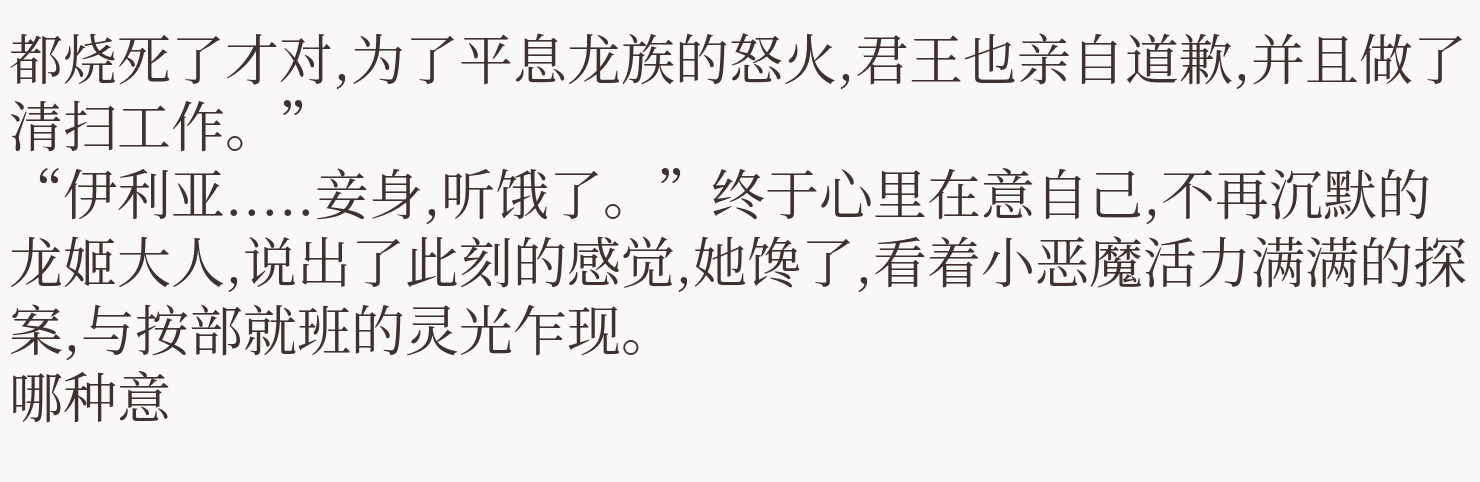都烧死了才对,为了平息龙族的怒火,君王也亲自道歉,并且做了清扫工作。”
“伊利亚.....妾身,听饿了。”终于心里在意自己,不再沉默的龙姬大人,说出了此刻的感觉,她馋了,看着小恶魔活力满满的探案,与按部就班的灵光乍现。
哪种意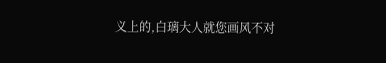义上的,白璃大人就您画风不对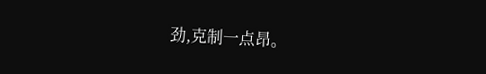劲,克制一点昂。